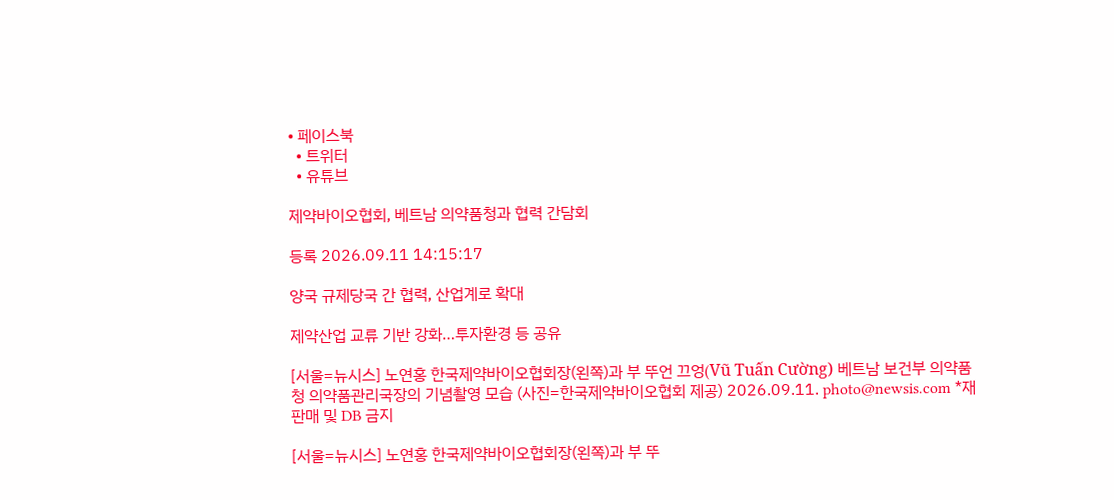• 페이스북
  • 트위터
  • 유튜브

제약바이오협회, 베트남 의약품청과 협력 간담회

등록 2026.09.11 14:15:17

양국 규제당국 간 협력, 산업계로 확대

제약산업 교류 기반 강화…투자환경 등 공유

[서울=뉴시스] 노연홍 한국제약바이오협회장(왼쪽)과 부 뚜언 끄엉(Vũ Tuấn Cường) 베트남 보건부 의약품청 의약품관리국장의 기념촬영 모습 (사진=한국제약바이오협회 제공) 2026.09.11. photo@newsis.com *재판매 및 DB 금지

[서울=뉴시스] 노연홍 한국제약바이오협회장(왼쪽)과 부 뚜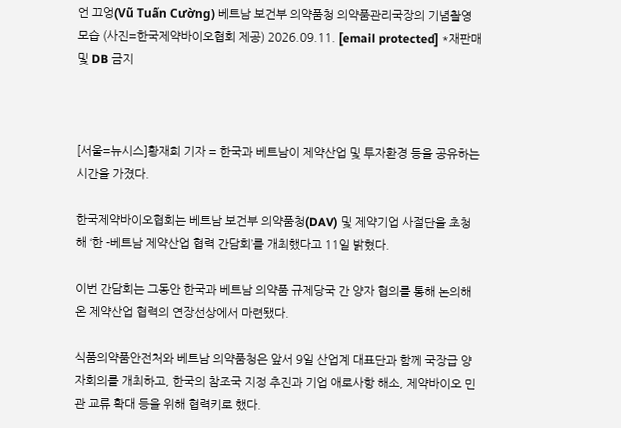언 끄엉(Vũ Tuấn Cường) 베트남 보건부 의약품청 의약품관리국장의 기념촬영 모습 (사진=한국제약바이오협회 제공) 2026.09.11. [email protected] *재판매 및 DB 금지



[서울=뉴시스]황재희 기자 = 한국과 베트남이 제약산업 및 투자환경 등을 공유하는 시간을 가졌다.

한국제약바이오협회는 베트남 보건부 의약품청(DAV) 및 제약기업 사절단을 초청해 ‘한 -베트남 제약산업 협력 간담회’를 개최했다고 11일 밝혔다.

이번 간담회는 그동안 한국과 베트남 의약품 규제당국 간 양자 협의를 통해 논의해 온 제약산업 협력의 연장선상에서 마련됐다.

식품의약품안전처와 베트남 의약품청은 앞서 9일 산업계 대표단과 함께 국장급 양자회의를 개최하고, 한국의 참조국 지정 추진과 기업 애로사항 해소, 제약바이오 민관 교류 확대 등을 위해 협력키로 했다.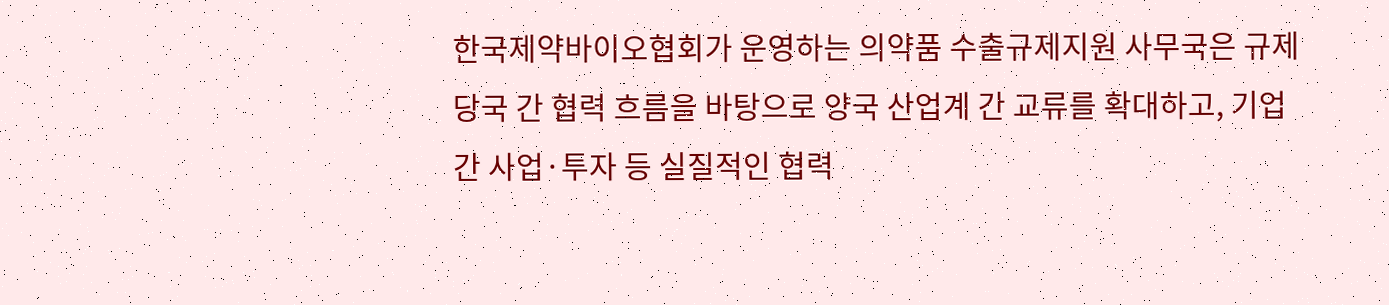한국제약바이오협회가 운영하는 의약품 수출규제지원 사무국은 규제당국 간 협력 흐름을 바탕으로 양국 산업계 간 교류를 확대하고, 기업 간 사업·투자 등 실질적인 협력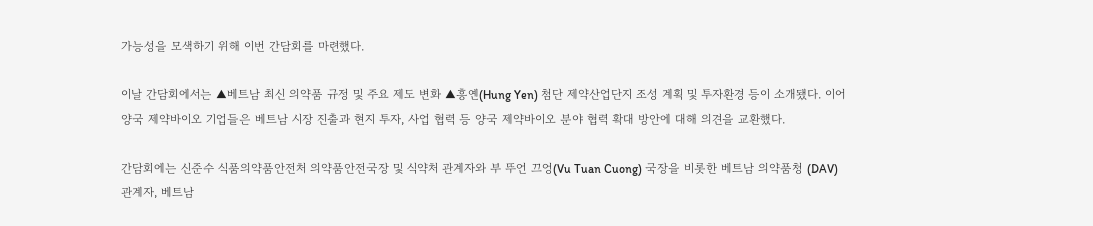가능성을 모색하기 위해 이번 간담회를 마련했다.

이날 간담회에서는 ▲베트남 최신 의약품 규정 및 주요 제도 변화 ▲흥옌(Hung Yen) 첨단 제약산업단지 조성 계획 및 투자환경 등이 소개됐다. 이어 양국 제약바이오 기업들은 베트남 시장 진출과 현지 투자, 사업 협력 등 양국 제약바이오 분야 협력 확대 방안에 대해 의견을 교환했다.

간담회에는 신준수 식품의약품안전처 의약품안전국장 및 식약처 관계자와 부 뚜언 끄엉(Vu Tuan Cuong) 국장을 비롯한 베트남 의약품청 (DAV) 관계자, 베트남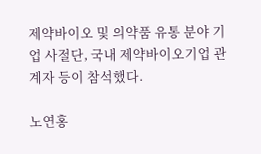제약바이오 및 의약품 유통 분야 기업 사절단, 국내 제약바이오기업 관계자 등이 참석했다.

노연홍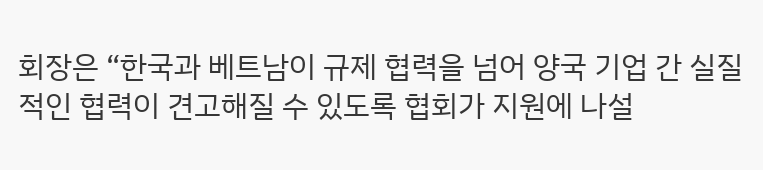회장은 “한국과 베트남이 규제 협력을 넘어 양국 기업 간 실질적인 협력이 견고해질 수 있도록 협회가 지원에 나설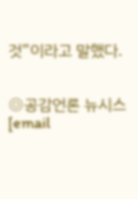것”이라고 말했다.


◎공감언론 뉴시스 [email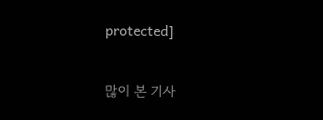protected]

많이 본 기사